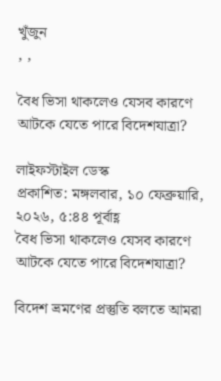খুঁজুন
, ,

বৈধ ভিসা থাকলেও যেসব কারণে আটকে যেতে পারে বিদেশযাত্রা?

লাইফস্টাইল ডেস্ক
প্রকাশিত: মঙ্গলবার, ১০ ফেব্রুয়ারি, ২০২৬, ৫:৪৪ পূর্বাহ্ণ
বৈধ ভিসা থাকলেও যেসব কারণে আটকে যেতে পারে বিদেশযাত্রা?

বিদেশ ভ্রমণের প্রস্তুতি বলতে আমরা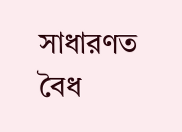সাধারণত বৈধ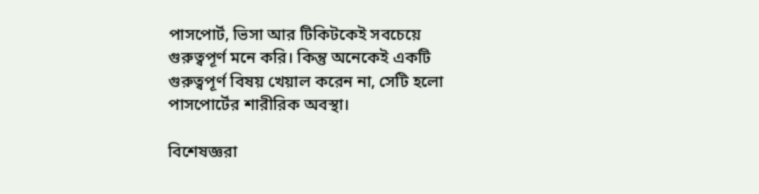পাসপোর্ট, ভিসা আর টিকিটকেই সবচেয়ে গুরুত্বপূর্ণ মনে করি। কিন্তু অনেকেই একটি গুরুত্বপূর্ণ বিষয় খেয়াল করেন না, সেটি হলো পাসপোর্টের শারীরিক অবস্থা।

বিশেষজ্ঞরা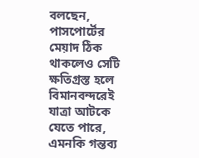বলছেন, পাসপোর্টের মেয়াদ ঠিক থাকলেও সেটি ক্ষতিগ্রস্ত হলে বিমানবন্দরেই যাত্রা আটকে যেতে পারে, এমনকি গন্তব্য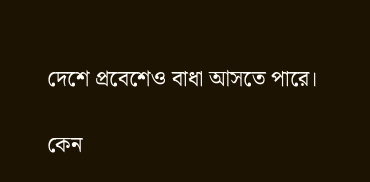দেশে প্রবেশেও বাধা আসতে পারে।

কেন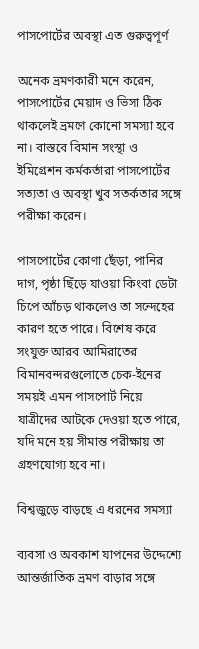পাসপোর্টের অবস্থা এত গুরুত্বপূর্ণ

অনেক ভ্রমণকারী মনে করেন, পাসপোর্টের মেয়াদ ও ভিসা ঠিক থাকলেই ভ্রমণে কোনো সমস্যা হবে না। বাস্তবে বিমান সংস্থা ও ইমিগ্রেশন কর্মকর্তারা পাসপোর্টের সত্যতা ও অবস্থা খুব সতর্কতার সঙ্গে পরীক্ষা করেন।

পাসপোর্টের কোণা ছেঁড়া, পানির দাগ, পৃষ্ঠা ছিঁড়ে যাওয়া কিংবা ডেটা চিপে আঁচড় থাকলেও তা সন্দেহের কারণ হতে পারে। বিশেষ করে সংযুক্ত আরব আমিরাতের বিমানবন্দরগুলোতে চেক-ইনের সময়ই এমন পাসপোর্ট নিয়ে যাত্রীদের আটকে দেওয়া হতে পারে, যদি মনে হয় সীমান্ত পরীক্ষায় তা গ্রহণযোগ্য হবে না।

বিশ্বজুড়ে বাড়ছে এ ধরনের সমস্যা

ব্যবসা ও অবকাশ যাপনের উদ্দেশ্যে আন্তর্জাতিক ভ্রমণ বাড়ার সঙ্গে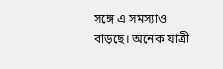সঙ্গে এ সমস্যাও বাড়ছে। অনেক যাত্রী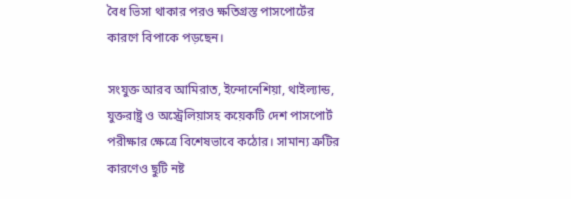বৈধ ভিসা থাকার পরও ক্ষতিগ্রস্ত পাসপোর্টের কারণে বিপাকে পড়ছেন।

সংযুক্ত আরব আমিরাত, ইন্দোনেশিয়া, থাইল্যান্ড, যুক্তরাষ্ট্র ও অস্ট্রেলিয়াসহ কয়েকটি দেশ পাসপোর্ট পরীক্ষার ক্ষেত্রে বিশেষভাবে কঠোর। সামান্য ত্রুটির কারণেও ছুটি নষ্ট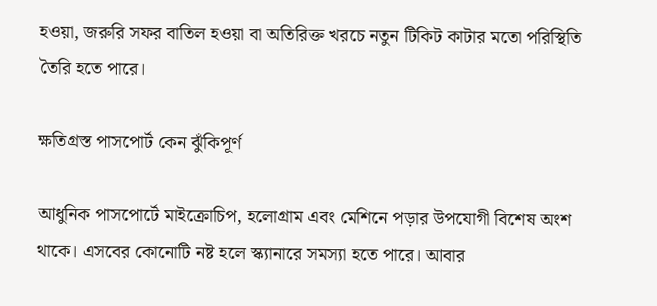হওয়া, জরুরি সফর বাতিল হওয়া বা অতিরিক্ত খরচে নতুন টিকিট কাটার মতো পরিস্থিতি তৈরি হতে পারে।

ক্ষতিগ্রস্ত পাসপোর্ট কেন ঝুঁকিপূর্ণ

আধুনিক পাসপোর্টে মাইক্রোচিপ, হলোগ্রাম এবং মেশিনে পড়ার উপযোগী বিশেষ অংশ থাকে। এসবের কোনোটি নষ্ট হলে স্ক্যানারে সমস্যা হতে পারে। আবার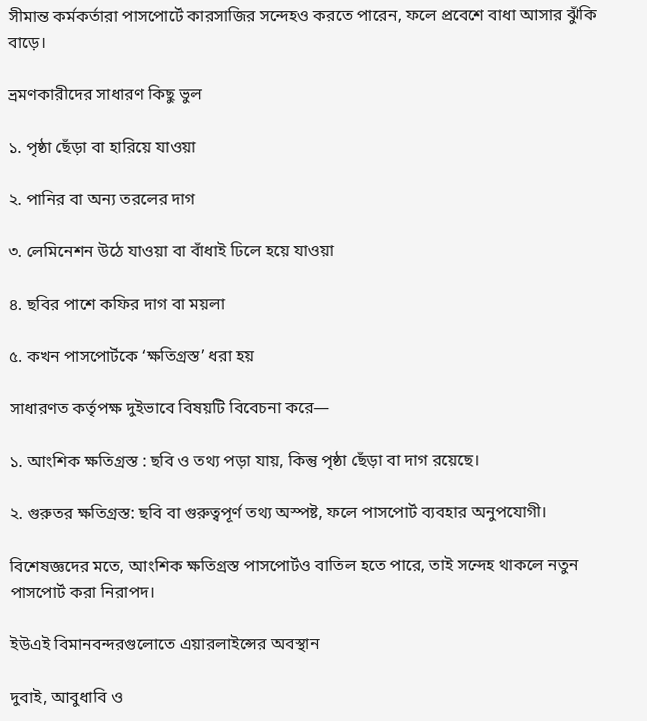সীমান্ত কর্মকর্তারা পাসপোর্টে কারসাজির সন্দেহও করতে পারেন, ফলে প্রবেশে বাধা আসার ঝুঁকি বাড়ে।

ভ্রমণকারীদের সাধারণ কিছু ভুল

১. পৃষ্ঠা ছেঁড়া বা হারিয়ে যাওয়া

২. পানির বা অন্য তরলের দাগ

৩. লেমিনেশন উঠে যাওয়া বা বাঁধাই ঢিলে হয়ে যাওয়া

৪. ছবির পাশে কফির দাগ বা ময়লা

৫. কখন পাসপোর্টকে ‘ক্ষতিগ্রস্ত’ ধরা হয়

সাধারণত কর্তৃপক্ষ দুইভাবে বিষয়টি বিবেচনা করে—

১. আংশিক ক্ষতিগ্রস্ত : ছবি ও তথ্য পড়া যায়, কিন্তু পৃষ্ঠা ছেঁড়া বা দাগ রয়েছে।

২. গুরুতর ক্ষতিগ্রস্ত: ছবি বা গুরুত্বপূর্ণ তথ্য অস্পষ্ট, ফলে পাসপোর্ট ব্যবহার অনুপযোগী।

বিশেষজ্ঞদের মতে, আংশিক ক্ষতিগ্রস্ত পাসপোর্টও বাতিল হতে পারে, তাই সন্দেহ থাকলে নতুন পাসপোর্ট করা নিরাপদ।

ইউএই বিমানবন্দরগুলোতে এয়ারলাইন্সের অবস্থান

দুবাই, আবুধাবি ও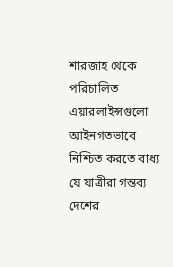শারজাহ থেকে পরিচালিত এয়ারলাইন্সগুলো আইনগতভাবে নিশ্চিত করতে বাধ্য যে যাত্রীরা গন্তব্য দেশের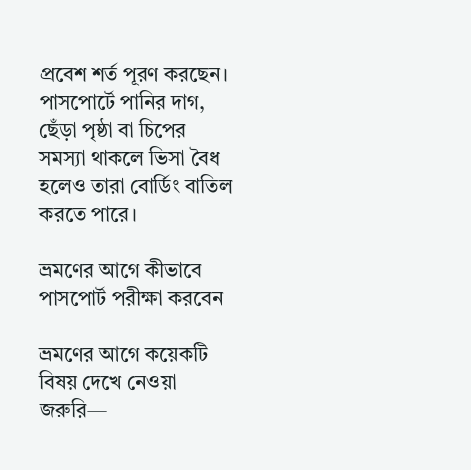প্রবেশ শর্ত পূরণ করছেন। পাসপোর্টে পানির দাগ, ছেঁড়া পৃষ্ঠা বা চিপের সমস্যা থাকলে ভিসা বৈধ হলেও তারা বোর্ডিং বাতিল করতে পারে।

ভ্রমণের আগে কীভাবে পাসপোর্ট পরীক্ষা করবেন

ভ্রমণের আগে কয়েকটি বিষয় দেখে নেওয়া জরুরি—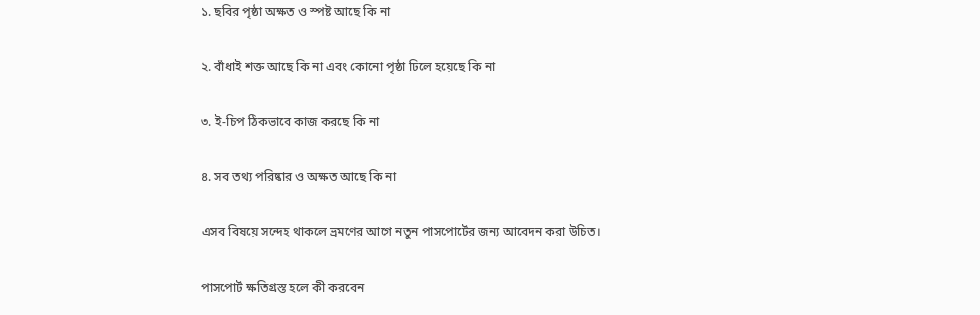১. ছবির পৃষ্ঠা অক্ষত ও স্পষ্ট আছে কি না

২. বাঁধাই শক্ত আছে কি না এবং কোনো পৃষ্ঠা ঢিলে হয়েছে কি না

৩. ই-চিপ ঠিকভাবে কাজ করছে কি না

৪. সব তথ্য পরিষ্কার ও অক্ষত আছে কি না

এসব বিষয়ে সন্দেহ থাকলে ভ্রমণের আগে নতুন পাসপোর্টের জন্য আবেদন করা উচিত।

পাসপোর্ট ক্ষতিগ্রস্ত হলে কী করবেন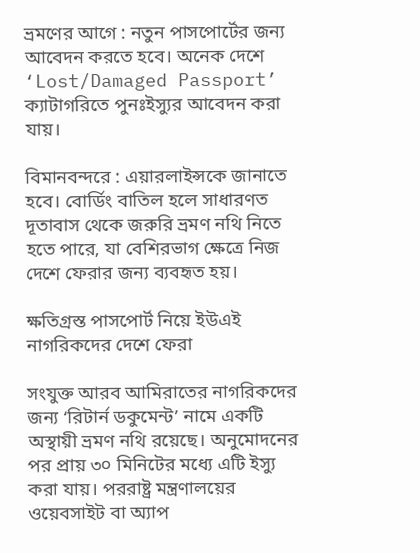ভ্রমণের আগে : নতুন পাসপোর্টের জন্য আবেদন করতে হবে। অনেক দেশে ‘Lost/Damaged Passport’ ক্যাটাগরিতে পুনঃইস্যুর আবেদন করা যায়।

বিমানবন্দরে : এয়ারলাইন্সকে জানাতে হবে। বোর্ডিং বাতিল হলে সাধারণত দূতাবাস থেকে জরুরি ভ্রমণ নথি নিতে হতে পারে, যা বেশিরভাগ ক্ষেত্রে নিজ দেশে ফেরার জন্য ব্যবহৃত হয়।

ক্ষতিগ্রস্ত পাসপোর্ট নিয়ে ইউএই নাগরিকদের দেশে ফেরা

সংযুক্ত আরব আমিরাতের নাগরিকদের জন্য ‘রিটার্ন ডকুমেন্ট’ নামে একটি অস্থায়ী ভ্রমণ নথি রয়েছে। অনুমোদনের পর প্রায় ৩০ মিনিটের মধ্যে এটি ইস্যু করা যায়। পররাষ্ট্র মন্ত্রণালয়ের ওয়েবসাইট বা অ্যাপ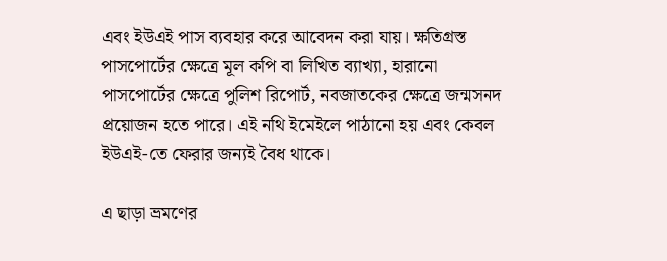এবং ইউএই পাস ব্যবহার করে আবেদন করা যায়। ক্ষতিগ্রস্ত পাসপোর্টের ক্ষেত্রে মূল কপি বা লিখিত ব্যাখ্যা, হারানো পাসপোর্টের ক্ষেত্রে পুলিশ রিপোর্ট, নবজাতকের ক্ষেত্রে জন্মসনদ প্রয়োজন হতে পারে। এই নথি ইমেইলে পাঠানো হয় এবং কেবল ইউএই-তে ফেরার জন্যই বৈধ থাকে।

এ ছাড়া ভ্রমণের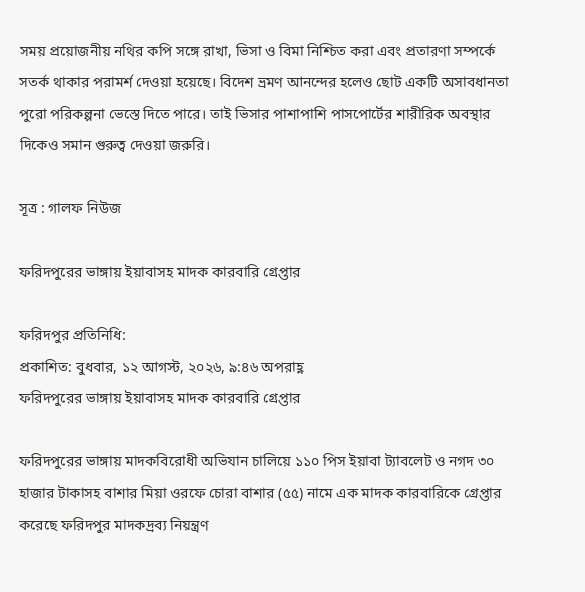সময় প্রয়োজনীয় নথির কপি সঙ্গে রাখা, ভিসা ও বিমা নিশ্চিত করা এবং প্রতারণা সম্পর্কে সতর্ক থাকার পরামর্শ দেওয়া হয়েছে। বিদেশ ভ্রমণ আনন্দের হলেও ছোট একটি অসাবধানতা পুরো পরিকল্পনা ভেস্তে দিতে পারে। তাই ভিসার পাশাপাশি পাসপোর্টের শারীরিক অবস্থার দিকেও সমান গুরুত্ব দেওয়া জরুরি।

সূত্র : গালফ নিউজ

ফরিদপুরের ভাঙ্গায় ইয়াবাসহ মাদক কারবারি গ্রেপ্তার

ফরিদপুর প্রতিনিধি:
প্রকাশিত: বুধবার, ১২ আগস্ট, ২০২৬, ৯:৪৬ অপরাহ্ণ
ফরিদপুরের ভাঙ্গায় ইয়াবাসহ মাদক কারবারি গ্রেপ্তার

ফরিদপুরের ভাঙ্গায় মাদকবিরোধী অভিযান চালিয়ে ১১০ পিস ইয়াবা ট্যাবলেট ও নগদ ৩০ হাজার টাকাসহ বাশার মিয়া ওরফে চোরা বাশার (৫৫) নামে এক মাদক কারবারিকে গ্রেপ্তার করেছে ফরিদপুর মাদকদ্রব্য নিয়ন্ত্রণ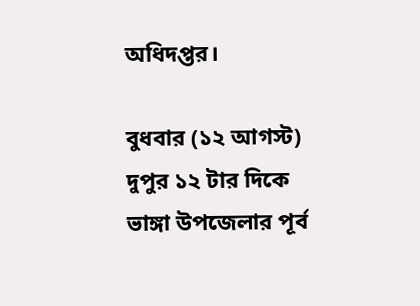অধিদপ্তর।

বুধবার (১২ আগস্ট) দুপুর ১২ টার দিকে ভাঙ্গা উপজেলার পূর্ব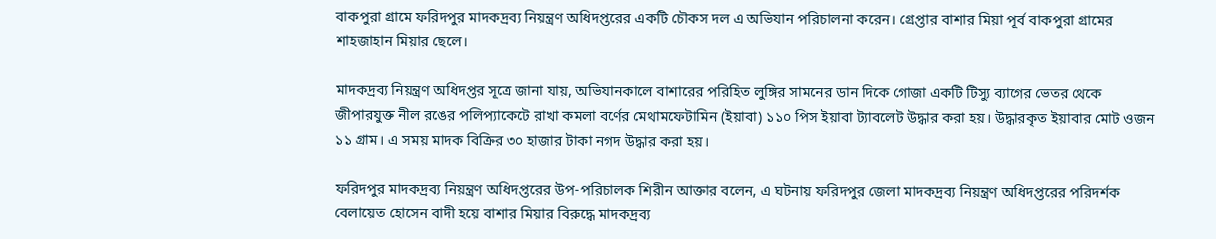বাকপুরা গ্রামে ফরিদপুর মাদকদ্রব্য নিয়ন্ত্রণ অধিদপ্তরের একটি চৌকস দল এ অভিযান পরিচালনা করেন। গ্রেপ্তার বাশার মিয়া পূর্ব বাকপুরা গ্রামের শাহজাহান মিয়ার ছেলে।

মাদকদ্রব্য নিয়ন্ত্রণ অধিদপ্তর সূত্রে জানা যায়, অভিযানকালে বাশারের পরিহিত লুঙ্গির সামনের ডান দিকে গোজা একটি টিস্যু ব্যাগের ভেতর থেকে জীপারযুক্ত নীল রঙের পলিপ্যাকেটে রাখা কমলা বর্ণের মেথামফেটামিন (ইয়াবা) ১১০ পিস ইয়াবা ট্যাবলেট উদ্ধার করা হয়। উদ্ধারকৃত ইয়াবার মোট ওজন ১১ গ্রাম। এ সময় মাদক বিক্রির ৩০ হাজার টাকা নগদ উদ্ধার করা হয়।

ফরিদপুর মাদকদ্রব্য নিয়ন্ত্রণ অধিদপ্তরের উপ-পরিচালক শিরীন আক্তার বলেন, এ ঘটনায় ফরিদপুর জেলা মাদকদ্রব্য নিয়ন্ত্রণ অধিদপ্তরের পরিদর্শক বেলায়েত হোসেন বাদী হয়ে বাশার মিয়ার বিরুদ্ধে মাদকদ্রব্য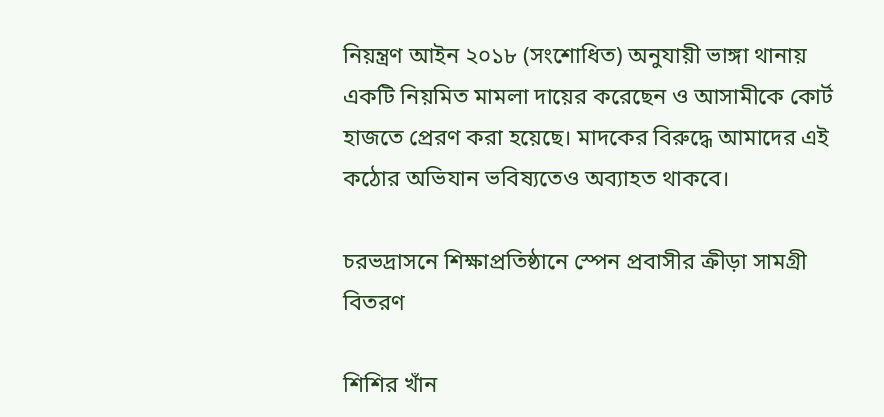নিয়ন্ত্রণ আইন ২০১৮ (সংশোধিত) অনুযায়ী ভাঙ্গা থানায় একটি নিয়মিত মামলা দায়ের করেছেন ও আসামীকে কোর্ট হাজতে প্রেরণ করা হয়েছে। মাদকের বিরুদ্ধে আমাদের এই কঠোর অভিযান ভবিষ্যতেও অব্যাহত থাকবে।

চরভদ্রাসনে শিক্ষাপ্রতিষ্ঠানে স্পেন প্রবাসীর ক্রীড়া সামগ্রী বিতরণ

শিশির খাঁন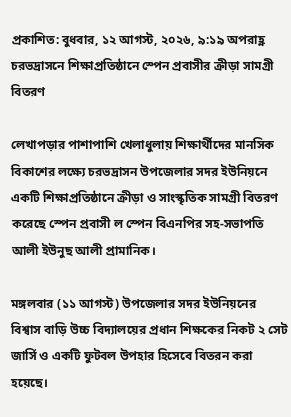প্রকাশিত: বুধবার, ১২ আগস্ট, ২০২৬, ৯:১৯ অপরাহ্ণ
চরভদ্রাসনে শিক্ষাপ্রতিষ্ঠানে স্পেন প্রবাসীর ক্রীড়া সামগ্রী বিতরণ

লেখাপড়ার পাশাপাশি খেলাধুলায় শিক্ষার্থীদের মানসিক বিকাশের লক্ষ্যে চরভদ্রাসন উপজেলার সদর ইউনিয়নে একটি শিক্ষাপ্রতিষ্ঠানে ক্রীড়া ও সাংস্কৃতিক সামগ্রী বিতরণ করেছে স্পেন প্রবাসী ল স্পেন বিএনপির সহ-সভাপতি আলী ইউনুছ আলী প্রামানিক।

মঙ্গলবার (১১ আগস্ট) উপজেলার সদর ইউনিয়নের বিশ্বাস বাড়ি উচ্চ বিদ্যালয়ের প্রধান শিক্ষকের নিকট ২ সেট জার্সি ও একটি ফুটবল উপহার হিসেবে বিতরন করা হয়েছে।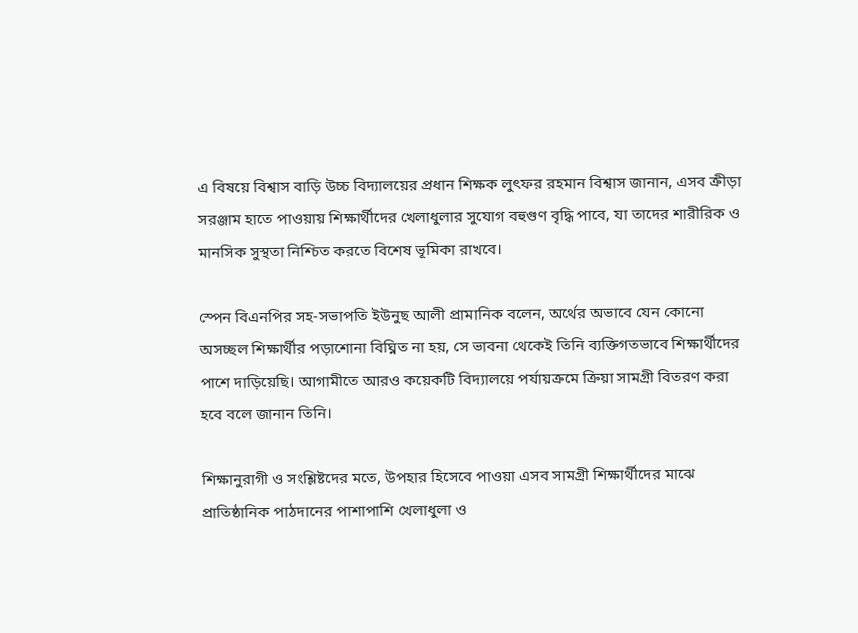এ বিষয়ে বিশ্বাস বাড়ি উচ্চ বিদ্যালয়ের প্রধান শিক্ষক লুৎফর রহমান বিশ্বাস জানান, এসব ক্রীড়া সরঞ্জাম হাতে পাওয়ায় শিক্ষার্থীদের খেলাধুলার সুযোগ বহুগুণ বৃদ্ধি পাবে, যা তাদের শারীরিক ও মানসিক সুস্থতা নিশ্চিত করতে বিশেষ ভূমিকা রাখবে।

স্পেন বিএনপির সহ-সভাপতি ইউনুছ আলী প্রামানিক বলেন, অর্থের অভাবে যেন কোনো অসচ্ছল শিক্ষার্থীর পড়াশোনা বিঘ্নিত না হয়, সে ভাবনা থেকেই তিনি ব্যক্তিগতভাবে শিক্ষার্থীদের পাশে দাড়িয়েছি। আগামীতে আরও কয়েকটি বিদ্যালয়ে পর্যায়ক্রমে ক্রিয়া সামগ্রী বিতরণ করা হবে বলে জানান তিনি।

শিক্ষানুরাগী ও সংশ্লিষ্টদের মতে, উপহার হিসেবে পাওয়া এসব সামগ্রী শিক্ষার্থীদের মাঝে প্রাতিষ্ঠানিক পাঠদানের পাশাপাশি খেলাধুলা ও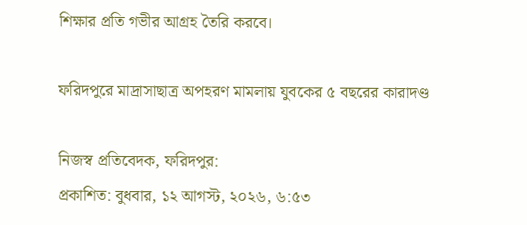শিক্ষার প্রতি গভীর আগ্রহ তৈরি করবে।

ফরিদপুরে মাদ্রাসাছাত্র অপহরণ মামলায় যুবকের ৫ বছরের কারাদণ্ড

নিজস্ব প্রতিবেদক, ফরিদপুর:
প্রকাশিত: বুধবার, ১২ আগস্ট, ২০২৬, ৬:৫৩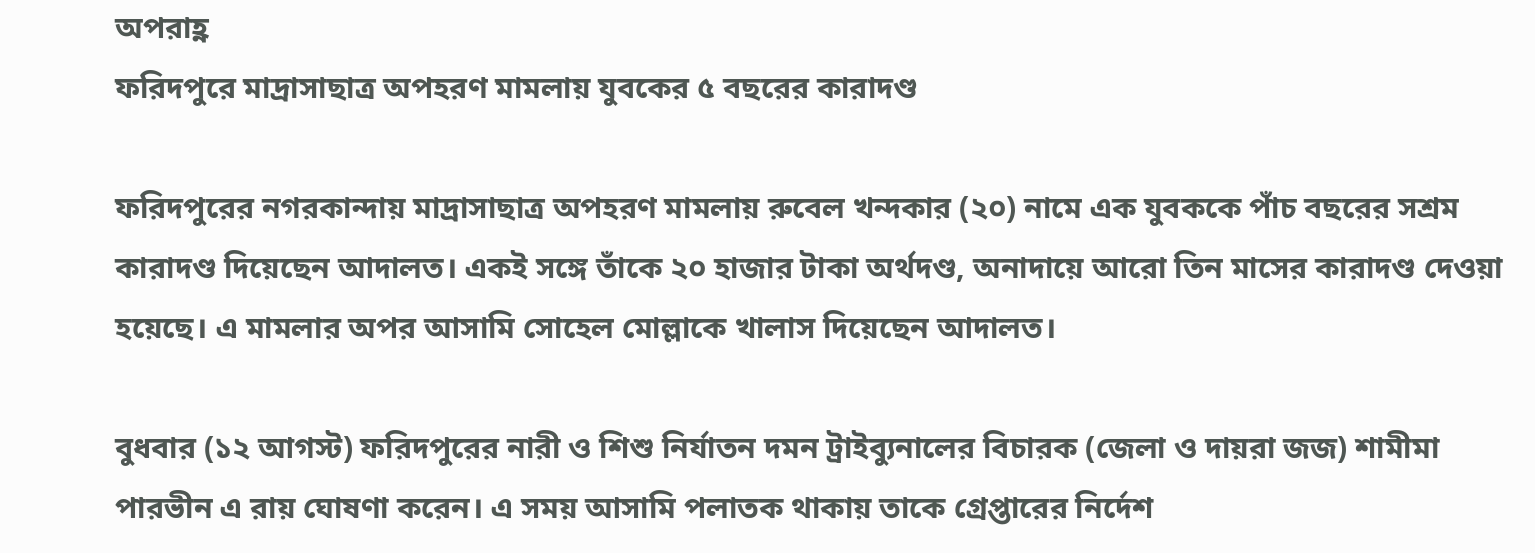অপরাহ্ণ
ফরিদপুরে মাদ্রাসাছাত্র অপহরণ মামলায় যুবকের ৫ বছরের কারাদণ্ড

ফরিদপুরের নগরকান্দায় মাদ্রাসাছাত্র অপহরণ মামলায় রুবেল খন্দকার (২০) নামে এক যুবককে পাঁচ বছরের সশ্রম কারাদণ্ড দিয়েছেন আদালত। একই সঙ্গে তাঁকে ২০ হাজার টাকা অর্থদণ্ড, অনাদায়ে আরো তিন মাসের কারাদণ্ড দেওয়া হয়েছে। এ মামলার অপর আসামি সোহেল মোল্লাকে খালাস দিয়েছেন আদালত।

বুধবার (১২ আগস্ট) ফরিদপুরের নারী ও শিশু নির্যাতন দমন ট্রাইব্যুনালের বিচারক (জেলা ও দায়রা জজ) শামীমা পারভীন এ রায় ঘোষণা করেন। এ সময় আসামি পলাতক থাকায় তাকে গ্রেপ্তারের নির্দেশ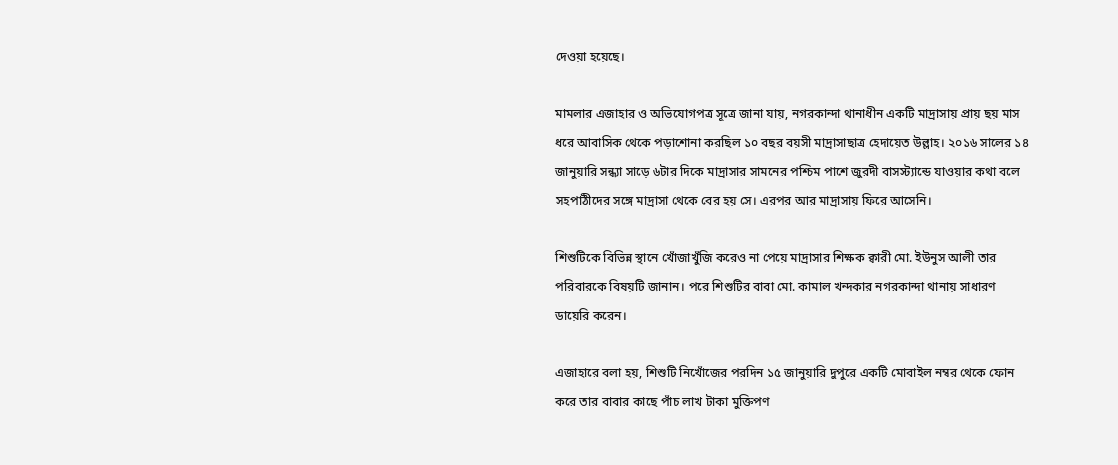দেওয়া হয়েছে।

মামলার এজাহার ও অভিযোগপত্র সূত্রে জানা যায়, নগরকান্দা থানাধীন একটি মাদ্রাসায় প্রায় ছয় মাস ধরে আবাসিক থেকে পড়াশোনা করছিল ১০ বছর বয়সী মাদ্রাসাছাত্র হেদায়েত উল্লাহ। ২০১৬ সালের ১৪ জানুয়ারি সন্ধ্যা সাড়ে ৬টার দিকে মাদ্রাসার সামনের পশ্চিম পাশে জুরদী বাসস্ট্যান্ডে যাওয়ার কথা বলে সহপাঠীদের সঙ্গে মাদ্রাসা থেকে বের হয় সে। এরপর আর মাদ্রাসায় ফিরে আসেনি।

শিশুটিকে বিভিন্ন স্থানে খোঁজাখুঁজি করেও না পেয়ে মাদ্রাসার শিক্ষক ক্বারী মো. ইউনুস আলী তার পরিবারকে বিষয়টি জানান। পরে শিশুটির বাবা মো. কামাল খন্দকার নগরকান্দা থানায় সাধারণ ডায়েরি করেন।

এজাহারে বলা হয়, শিশুটি নিখোঁজের পরদিন ১৫ জানুয়ারি দুপুরে একটি মোবাইল নম্বর থেকে ফোন করে তার বাবার কাছে পাঁচ লাখ টাকা মুক্তিপণ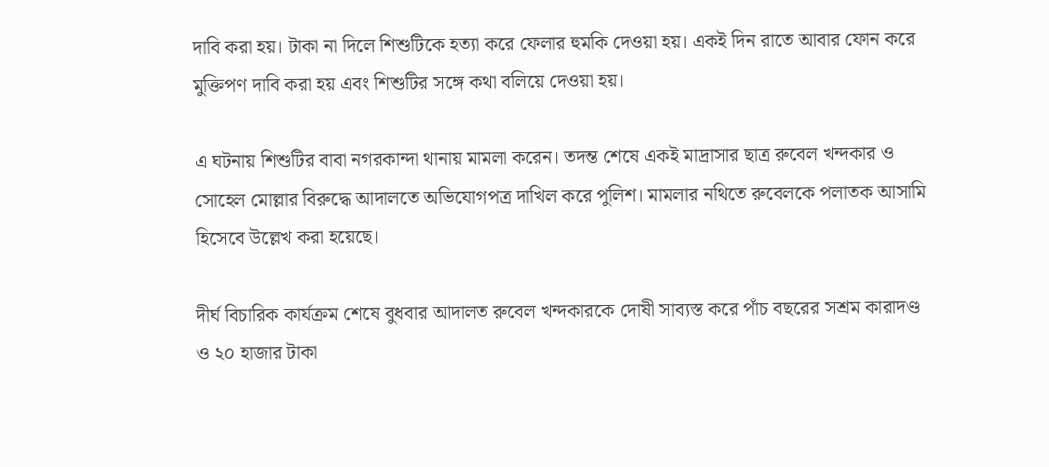দাবি করা হয়। টাকা না দিলে শিশুটিকে হত্যা করে ফেলার হুমকি দেওয়া হয়। একই দিন রাতে আবার ফোন করে মুক্তিপণ দাবি করা হয় এবং শিশুটির সঙ্গে কথা বলিয়ে দেওয়া হয়।

এ ঘটনায় শিশুটির বাবা নগরকান্দা থানায় মামলা করেন। তদন্ত শেষে একই মাদ্রাসার ছাত্র রুবেল খন্দকার ও সোহেল মোল্লার বিরুদ্ধে আদালতে অভিযোগপত্র দাখিল করে পুলিশ। মামলার নথিতে রুবেলকে পলাতক আসামি হিসেবে উল্লেখ করা হয়েছে।

দীর্ঘ বিচারিক কার্যক্রম শেষে বুধবার আদালত রুবেল খন্দকারকে দোষী সাব্যস্ত করে পাঁচ বছরের সশ্রম কারাদণ্ড ও ২০ হাজার টাকা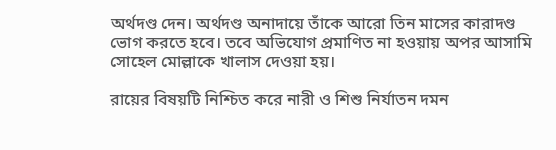অর্থদণ্ড দেন। অর্থদণ্ড অনাদায়ে তাঁকে আরো তিন মাসের কারাদণ্ড ভোগ করতে হবে। তবে অভিযোগ প্রমাণিত না হওয়ায় অপর আসামি সোহেল মোল্লাকে খালাস দেওয়া হয়।

রায়ের বিষয়টি নিশ্চিত করে নারী ও শিশু নির্যাতন দমন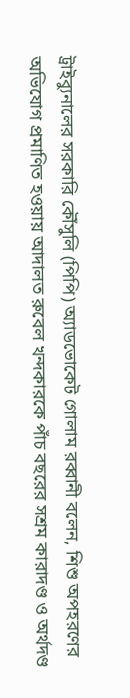ট্রাইব্যুনালের সরকারি কৌঁসুলি (পিপি) অ্যাডভোকেট গোলাম রব্বানী বলেন, শিশু অপহরণের অভিযোগ প্রমাণিত হওয়ায় আদালত রুবেল খন্দকারকে পাঁচ বছরের সশ্রম কারাদণ্ড ও অর্থদণ্ড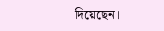দিয়েছেন।